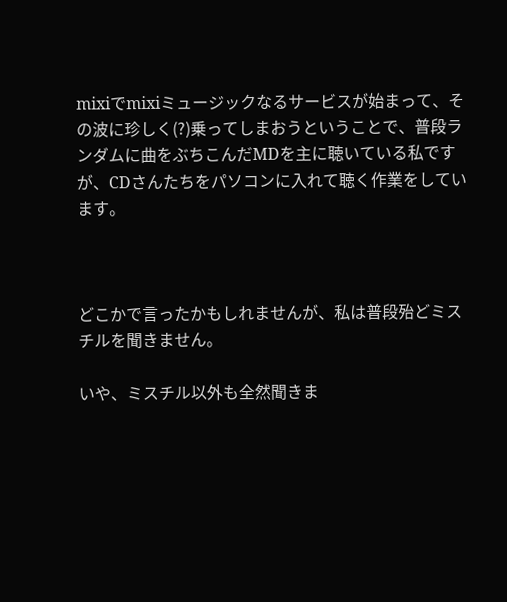mixiでmixiミュージックなるサービスが始まって、その波に珍しく(?)乗ってしまおうということで、普段ランダムに曲をぶちこんだMDを主に聴いている私ですが、CDさんたちをパソコンに入れて聴く作業をしています。



どこかで言ったかもしれませんが、私は普段殆どミスチルを聞きません。

いや、ミスチル以外も全然聞きま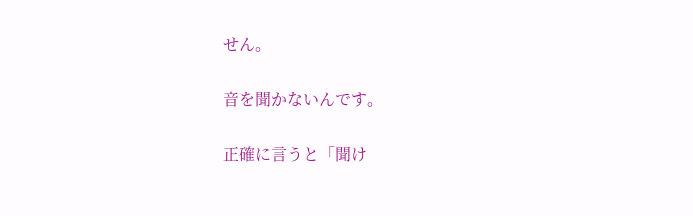せん。

音を聞かないんです。

正確に言うと「聞け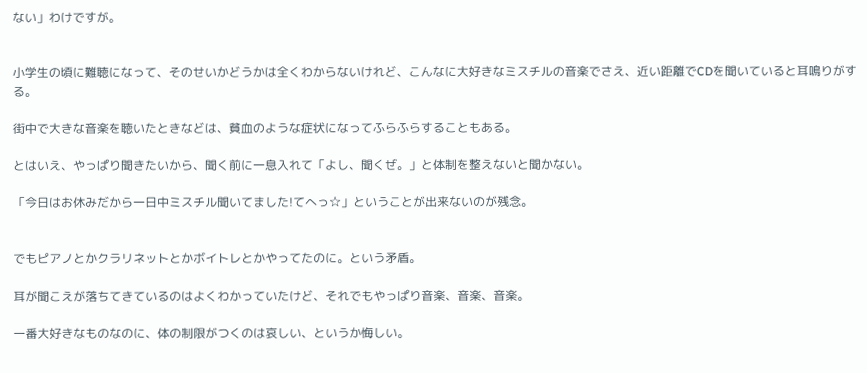ない」わけですが。


小学生の頃に難聴になって、そのせいかどうかは全くわからないけれど、こんなに大好きなミスチルの音楽でさえ、近い距離でCDを聞いていると耳鳴りがする。

街中で大きな音楽を聴いたときなどは、貧血のような症状になってふらふらすることもある。

とはいえ、やっぱり聞きたいから、聞く前に一息入れて「よし、聞くぜ。」と体制を整えないと聞かない。

「今日はお休みだから一日中ミスチル聞いてました!てへっ☆」ということが出来ないのが残念。


でもピアノとかクラリネットとかボイトレとかやってたのに。という矛盾。

耳が聞こえが落ちてきているのはよくわかっていたけど、それでもやっぱり音楽、音楽、音楽。

一番大好きなものなのに、体の制限がつくのは哀しい、というか悔しい。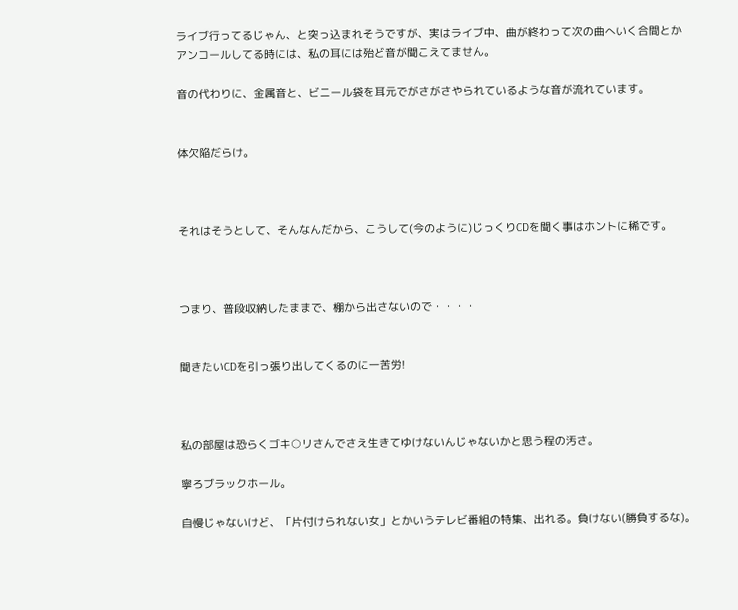ライブ行ってるじゃん、と突っ込まれそうですが、実はライブ中、曲が終わって次の曲へいく合間とかアンコールしてる時には、私の耳には殆ど音が聞こえてません。

音の代わりに、金属音と、ビニール袋を耳元でがさがさやられているような音が流れています。


体欠陥だらけ。



それはそうとして、そんなんだから、こうして(今のように)じっくりCDを聞く事はホントに稀です。



つまり、普段収納したままで、棚から出さないので・・・・


聞きたいCDを引っ張り出してくるのに一苦労!



私の部屋は恐らくゴキ○リさんでさえ生きてゆけないんじゃないかと思う程の汚さ。

寧ろブラックホール。

自慢じゃないけど、「片付けられない女」とかいうテレビ番組の特集、出れる。負けない(勝負するな)。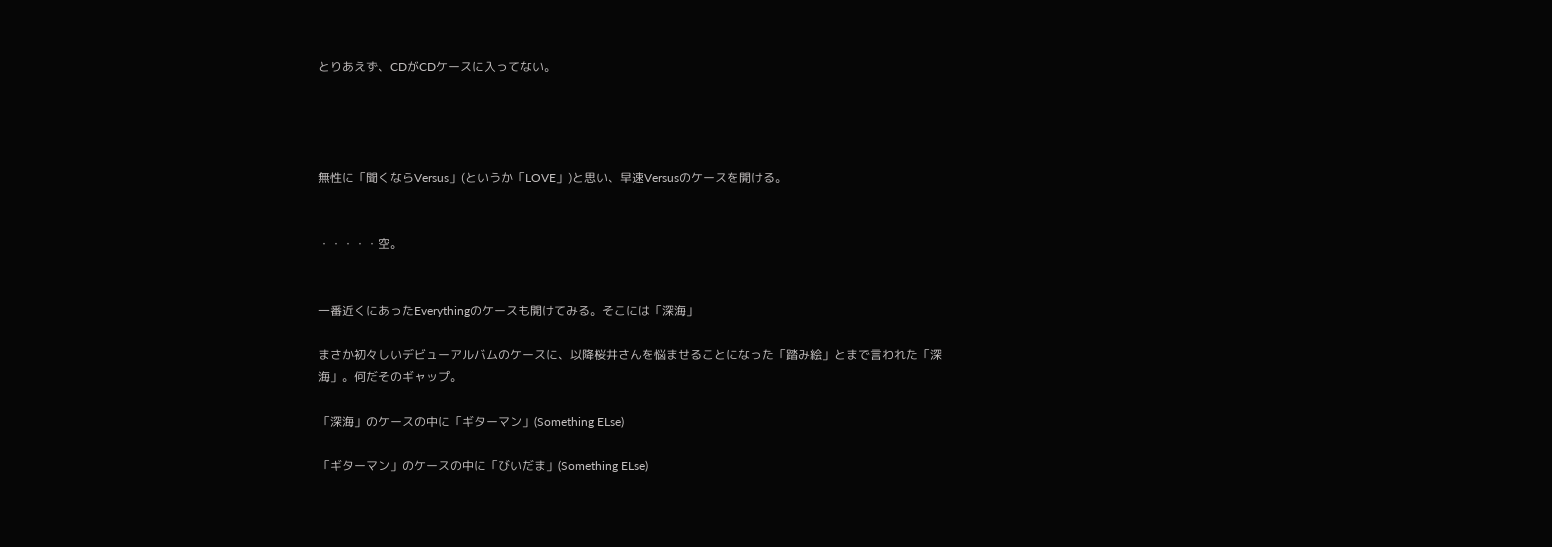とりあえず、CDがCDケースに入ってない。




無性に「聞くならVersus」(というか「LOVE」)と思い、早速Versusのケースを開ける。


・・・・・空。


一番近くにあったEverythingのケースも開けてみる。そこには「深海」

まさか初々しいデビューアルバムのケースに、以降桜井さんを悩ませることになった「踏み絵」とまで言われた「深海」。何だそのギャップ。

「深海」のケースの中に「ギターマン」(Something ELse)

「ギターマン」のケースの中に「びいだま」(Something ELse)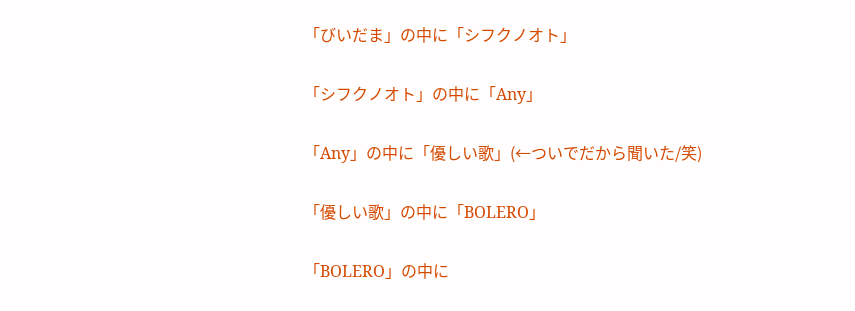「びいだま」の中に「シフクノオト」

「シフクノオト」の中に「Any」

「Any」の中に「優しい歌」(←ついでだから聞いた/笑)

「優しい歌」の中に「BOLERO」

「BOLERO」の中に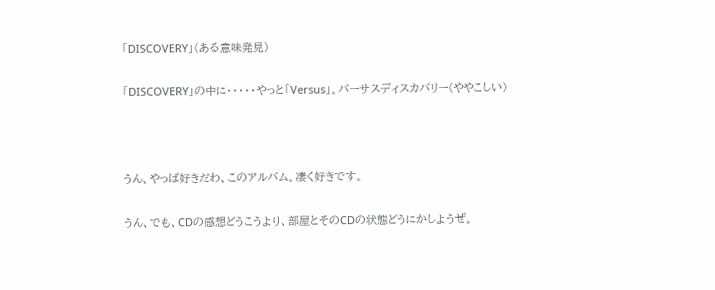「DISCOVERY」(ある意味発見)

「DISCOVERY」の中に・・・・・やっと「Versus」。バーサスディスカバリー(ややこしい)



うん、やっぱ好きだわ、このアルバム。凄く好きです。

うん、でも、CDの感想どうこうより、部屋とそのCDの状態どうにかしようぜ。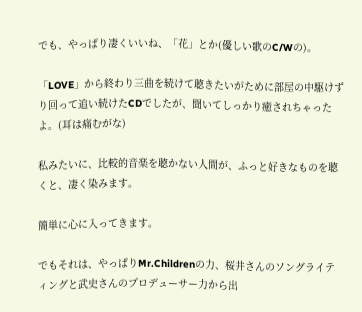でも、やっぱり凄くいいね、「花」とか(優しい歌のC/Wの)。

「LOVE」から終わり三曲を続けて聴きたいがために部屋の中駆けずり回って追い続けたCDでしたが、聞いてしっかり癒されちゃったよ。(耳は痛むがな)

私みたいに、比較的音楽を聴かない人間が、ふっと好きなものを聴くと、凄く染みます。

簡単に心に入ってきます。

でもそれは、やっぱりMr.Childrenの力、桜井さんのソングライティングと武史さんのプロデューサー力から出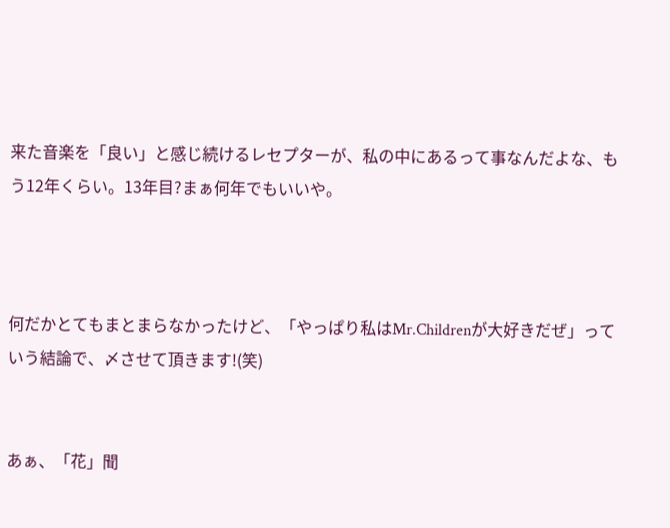来た音楽を「良い」と感じ続けるレセプターが、私の中にあるって事なんだよな、もう12年くらい。13年目?まぁ何年でもいいや。



何だかとてもまとまらなかったけど、「やっぱり私はMr.Childrenが大好きだぜ」っていう結論で、〆させて頂きます!(笑)


あぁ、「花」聞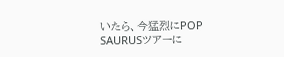いたら、今猛烈にPOP SAURUSツアーに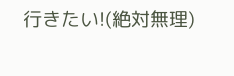行きたい!(絶対無理)